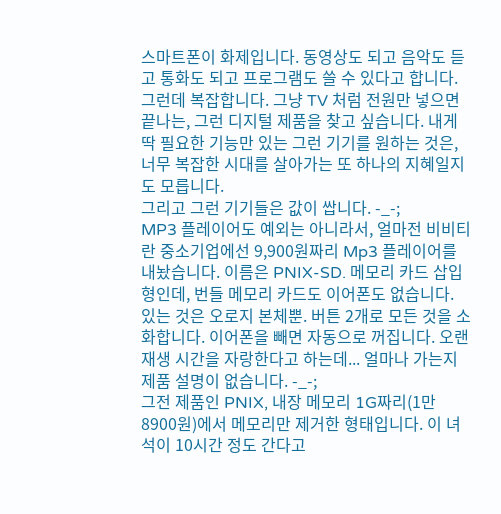스마트폰이 화제입니다. 동영상도 되고 음악도 듣고 통화도 되고 프로그램도 쓸 수 있다고 합니다. 그런데 복잡합니다. 그냥 TV 처럼 전원만 넣으면 끝나는, 그런 디지털 제품을 찾고 싶습니다. 내게 딱 필요한 기능만 있는 그런 기기를 원하는 것은, 너무 복잡한 시대를 살아가는 또 하나의 지혜일지도 모릅니다.
그리고 그런 기기들은 값이 쌉니다. -_-;
MP3 플레이어도 예외는 아니라서, 얼마전 비비티란 중소기업에선 9,900원짜리 Mp3 플레이어를 내놨습니다. 이름은 PNIX-SD. 메모리 카드 삽입형인데, 번들 메모리 카드도 이어폰도 없습니다. 있는 것은 오로지 본체뿐. 버튼 2개로 모든 것을 소화합니다. 이어폰을 빼면 자동으로 꺼집니다. 오랜 재생 시간을 자랑한다고 하는데... 얼마나 가는지 제품 설명이 없습니다. -_-;
그전 제품인 PNIX, 내장 메모리 1G짜리(1만8900원)에서 메모리만 제거한 형태입니다. 이 녀석이 10시간 정도 간다고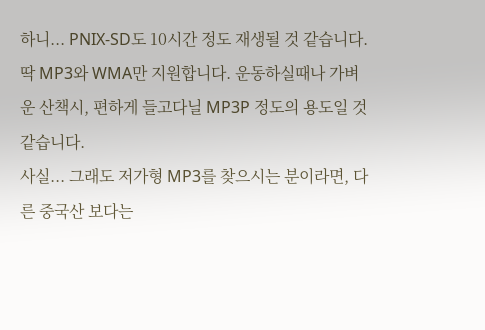하니... PNIX-SD도 10시간 정도 재생될 것 같습니다. 딱 MP3와 WMA만 지원합니다. 운동하실때나 가벼운 산책시, 편하게 들고다닐 MP3P 정도의 용도일 것 같습니다.
사실... 그래도 저가형 MP3를 찾으시는 분이라면, 다른 중국산 보다는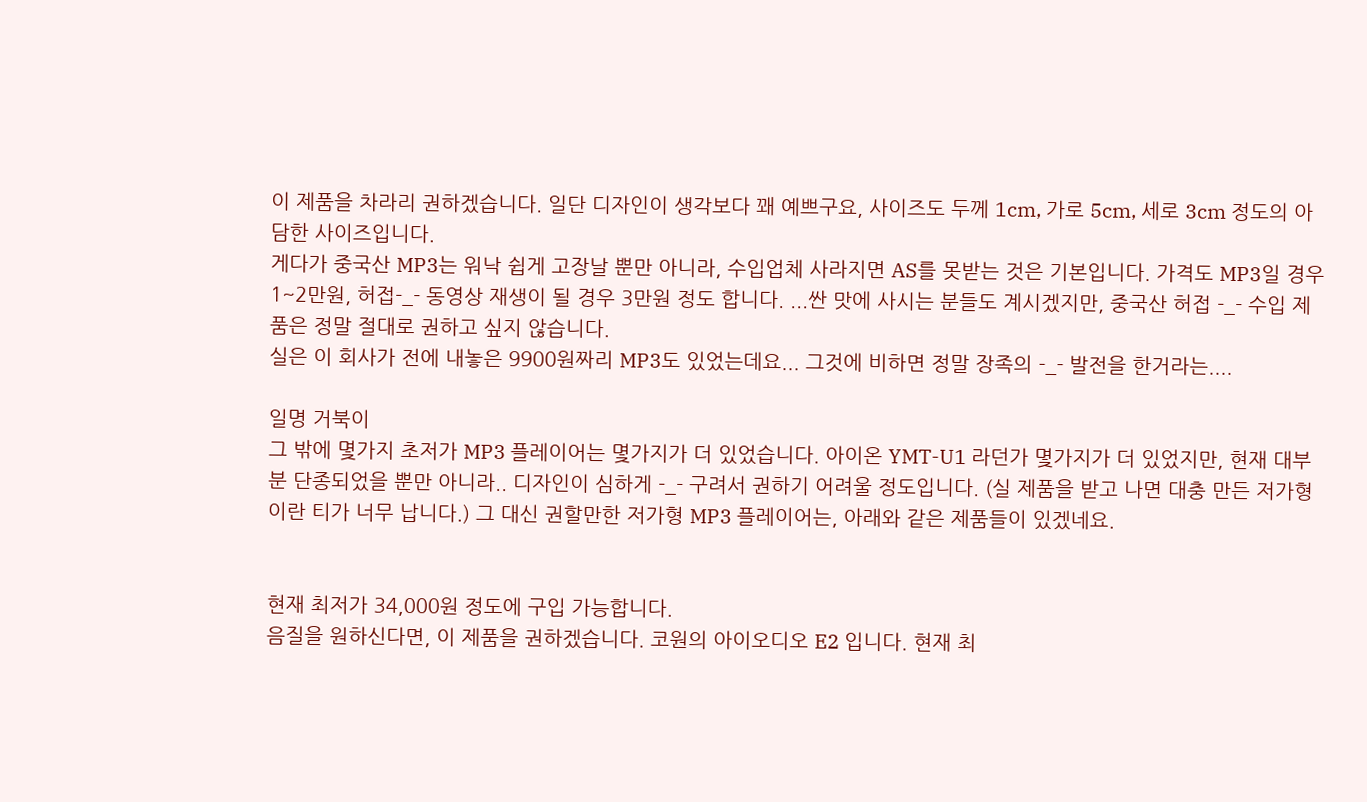이 제품을 차라리 권하겠습니다. 일단 디자인이 생각보다 꽤 예쁘구요, 사이즈도 두께 1cm, 가로 5cm, 세로 3cm 정도의 아담한 사이즈입니다.
게다가 중국산 MP3는 워낙 쉽게 고장날 뿐만 아니라, 수입업체 사라지면 AS를 못받는 것은 기본입니다. 가격도 MP3일 경우 1~2만원, 허접-_- 동영상 재생이 될 경우 3만원 정도 합니다. ...싼 맛에 사시는 분들도 계시겠지만, 중국산 허접 -_- 수입 제품은 정말 절대로 권하고 싶지 않습니다.
실은 이 회사가 전에 내놓은 9900원짜리 MP3도 있었는데요... 그것에 비하면 정말 장족의 -_- 발전을 한거라는....

일명 거북이
그 밖에 몇가지 초저가 MP3 플레이어는 몇가지가 더 있었습니다. 아이온 YMT-U1 라던가 몇가지가 더 있었지만, 현재 대부분 단종되었을 뿐만 아니라.. 디자인이 심하게 -_- 구려서 권하기 어려울 정도입니다. (실 제품을 받고 나면 대충 만든 저가형이란 티가 너무 납니다.) 그 대신 권할만한 저가형 MP3 플레이어는, 아래와 같은 제품들이 있겠네요.


현재 최저가 34,000원 정도에 구입 가능합니다.
음질을 원하신다면, 이 제품을 권하겠습니다. 코원의 아이오디오 E2 입니다. 현재 최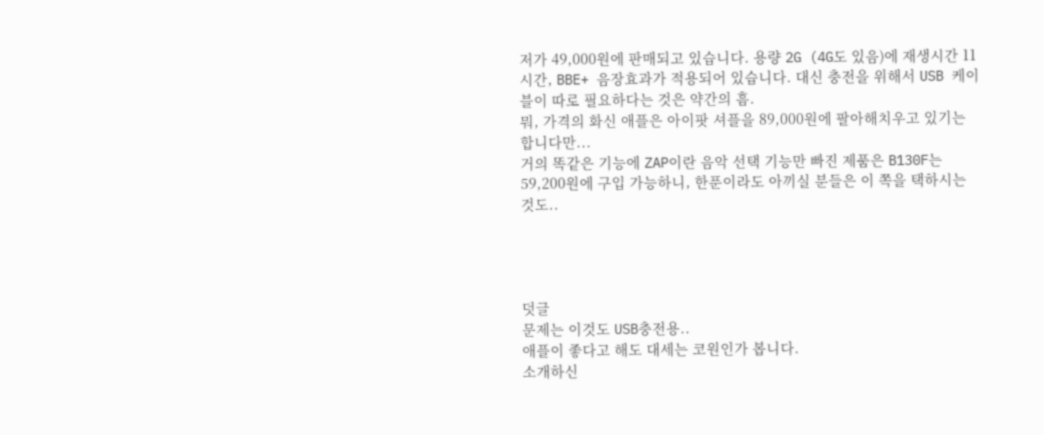저가 49,000원에 판매되고 있습니다. 용량 2G (4G도 있음)에 재생시간 11시간, BBE+ 음장효과가 적용되어 있습니다. 대신 충전을 위해서 USB 케이블이 따로 필요하다는 것은 약간의 흠.
뭐, 가격의 화신 애플은 아이팟 셔플을 89,000원에 팔아해치우고 있기는 합니다만...
거의 똑같은 기능에 ZAP이란 음악 선택 기능만 빠진 제품은 B130F는 59,200원에 구입 가능하니, 한푼이라도 아끼실 분들은 이 쪽을 택하시는 것도..




덧글
문제는 이것도 USB충전용..
애플이 좋다고 해도 대세는 코원인가 봅니다.
소개하신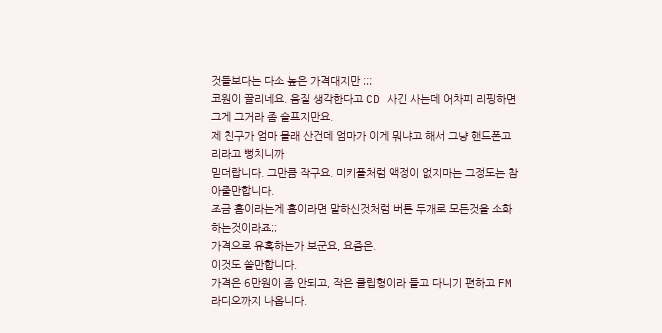것들보다는 다소 높은 가격대지만 ;;;
코원이 끌리네요. 음질 생각한다고 CD 사긴 사는데 어차피 리핑하면 그게 그거라 좀 슬프지만요.
제 친구가 엄마 몰래 산건데 엄마가 이게 뭐냐고 해서 그냥 핸드폰고리라고 뻥치니까
믿더랍니다. 그만큼 작구요. 미키플처럼 액정이 없지마는 그정도는 참아줄만합니다.
조금 흠이라는게 흠이라면 말하신것처럼 버튼 두개로 모든것을 소화하는것이라죠;;
가격으로 유혹하는가 보군요, 요즘은.
이것도 쓸만합니다.
가격은 6만원이 좀 안되고, 작은 클립형이라 들고 다니기 편하고 FM라디오까지 나옵니다.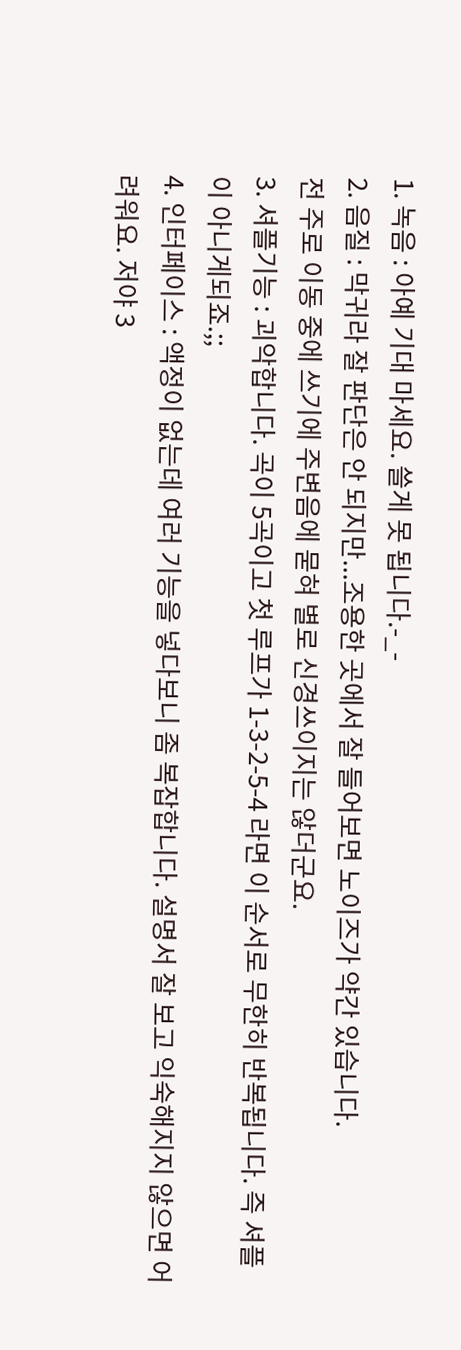1. 녹음 : 아예 기대 마세요. 쓸게 못 됩니다.-_-
2. 음질 : 막귀라 잘 판단은 안 되지만...조용한 곳에서 잘 들어보면 노이즈가 약간 있습니다.
전 주로 이동 중에 쓰기에 주변음에 묻혀 별로 신경쓰이지는 않더군요.
3. 셔플기능 : 괴악합니다. 곡이 5곡이고 첫 루프가 1-3-2-5-4 라면 이 순서로 무한히 반복됩니다. 즉 셔플이 아니게되죠.;;
4. 인터페이스 : 액정이 없는데 여러 기능을 넣다보니 좀 복잡합니다. 설명서 잘 보고 익숙해지지 않으면 어려워요. 저야 3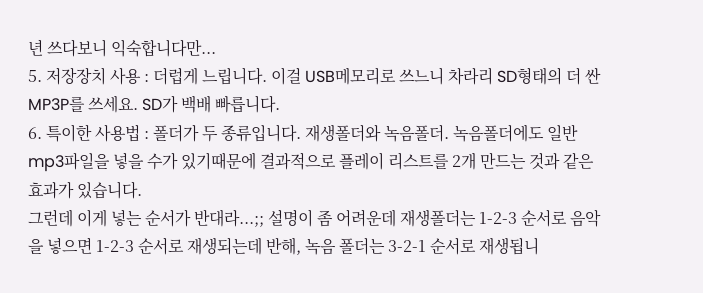년 쓰다보니 익숙합니다만...
5. 저장장치 사용 : 더럽게 느립니다. 이걸 USB메모리로 쓰느니 차라리 SD형태의 더 싼 MP3P를 쓰세요. SD가 백배 빠릅니다.
6. 특이한 사용법 : 폴더가 두 종류입니다. 재생폴더와 녹음폴더. 녹음폴더에도 일반 mp3파일을 넣을 수가 있기때문에 결과적으로 플레이 리스트를 2개 만드는 것과 같은 효과가 있습니다.
그런데 이게 넣는 순서가 반대라...;; 설명이 좀 어려운데 재생폴더는 1-2-3 순서로 음악을 넣으면 1-2-3 순서로 재생되는데 반해, 녹음 폴더는 3-2-1 순서로 재생됩니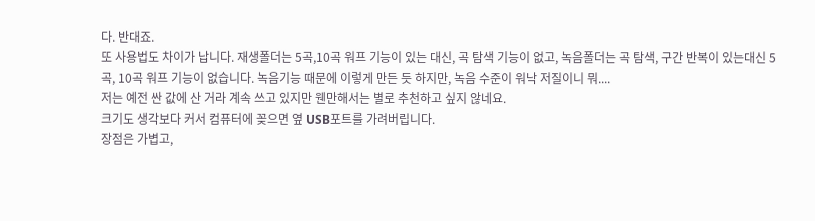다. 반대죠.
또 사용법도 차이가 납니다. 재생폴더는 5곡,10곡 워프 기능이 있는 대신, 곡 탐색 기능이 없고, 녹음폴더는 곡 탐색, 구간 반복이 있는대신 5곡, 10곡 워프 기능이 없습니다. 녹음기능 때문에 이렇게 만든 듯 하지만, 녹음 수준이 워낙 저질이니 뭐....
저는 예전 싼 값에 산 거라 계속 쓰고 있지만 웬만해서는 별로 추천하고 싶지 않네요.
크기도 생각보다 커서 컴퓨터에 꽂으면 옆 USB포트를 가려버립니다.
장점은 가볍고,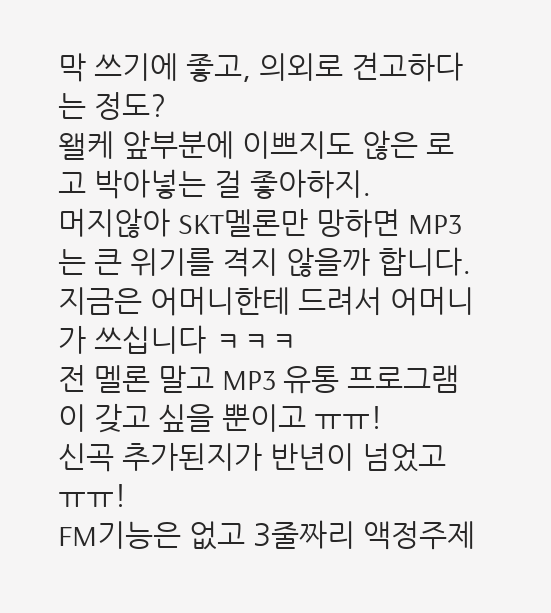막 쓰기에 좋고, 의외로 견고하다는 정도?
왤케 앞부분에 이쁘지도 않은 로고 박아넣는 걸 좋아하지.
머지않아 SKT멜론만 망하면 MP3는 큰 위기를 격지 않을까 합니다.
지금은 어머니한테 드려서 어머니가 쓰십니다 ㅋㅋㅋ
전 멜론 말고 MP3 유통 프로그램이 갖고 싶을 뿐이고 ㅠㅠ!
신곡 추가된지가 반년이 넘었고 ㅠㅠ!
FM기능은 없고 3줄짜리 액정주제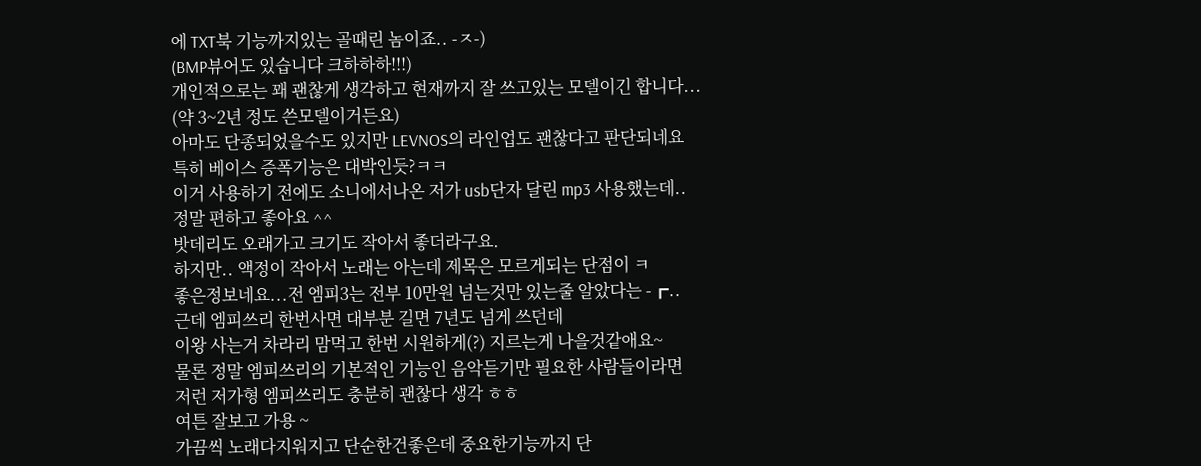에 TXT북 기능까지있는 골때린 놈이죠.. -ㅈ-)
(BMP뷰어도 있습니다 크하하하!!!)
개인적으로는 꽤 괜찮게 생각하고 현재까지 잘 쓰고있는 모델이긴 합니다...
(약 3~2년 정도 쓴모델이거든요)
아마도 단종되었을수도 있지만 LEVNOS의 라인업도 괜찮다고 판단되네요
특히 베이스 증폭기능은 대박인듯?ㅋㅋ
이거 사용하기 전에도 소니에서나온 저가 usb단자 달린 mp3 사용했는데..
정말 편하고 좋아요 ^^
밧데리도 오래가고 크기도 작아서 좋더라구요.
하지만.. 액정이 작아서 노래는 아는데 제목은 모르게되는 단점이 ㅋ
좋은정보네요...전 엠피3는 전부 10만원 넘는것만 있는줄 알았다는 -┏..
근데 엠피쓰리 한번사면 대부분 길면 7년도 넘게 쓰던데
이왕 사는거 차라리 맘먹고 한번 시원하게(?) 지르는게 나을것같애요~
물론 정말 엠피쓰리의 기본적인 기능인 음악듣기만 필요한 사람들이라면
저런 저가형 엠피쓰리도 충분히 괜찮다 생각 ㅎㅎ
여튼 잘보고 가용 ~
가끔씩 노래다지워지고 단순한건좋은데 중요한기능까지 단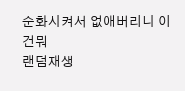순화시켜서 없애버리니 이건뭐
랜덤재생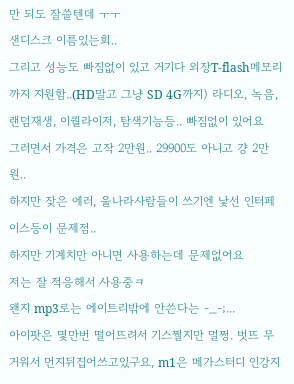만 되도 잘쓸텐데 ㅜㅜ
샌디스크 이름있는회..
그리고 성능도 빠짐없이 있고 거기다 외장T-flash메모리까지 지원함..(HD말고 그냥 SD 4G까지) 라디오, 녹음, 랜덤재생, 이퀄라이저, 탐색기능등.. 빠짐없이 있어요
그러면서 가격은 고작 2만원.. 29900도 아니고 걍 2만원..
하지만 잦은 에러, 울나라사람들이 쓰기엔 낯선 인터페이스등이 문제점..
하지만 기계치만 아니면 사용하는데 문제없어요
저는 잘 적응해서 사용중ㅋ
왠지 mp3로는 에이트리밖에 안쓴다는 -_-;...
아이팟은 몇만번 떨어뜨려서 기스쩔지만 멀쩡. 벗뜨 무거워서 먼지뒤집어쓰고있구요, m1은 메가스터디 인강지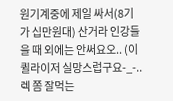원기계중에 제일 싸서(8기가 십만원대) 산거라 인강들을 때 외에는 안써요오.. (이퀼라이저 실망스럽구요-_-.. 렉 쫌 잘먹는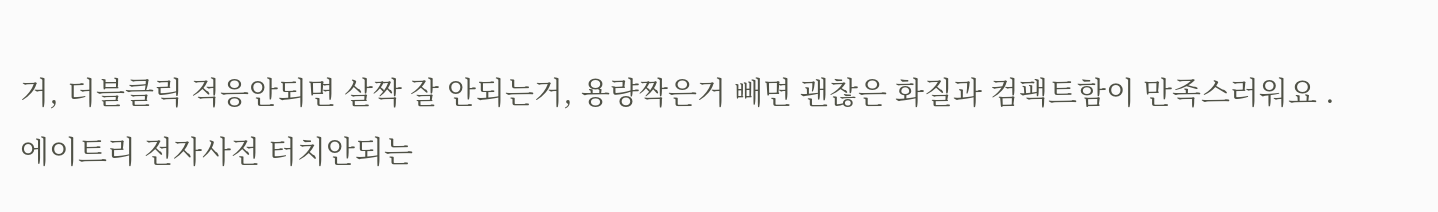거, 더블클릭 적응안되면 살짝 잘 안되는거, 용량짝은거 빼면 괜찮은 화질과 컴팩트함이 만족스러워요 .
에이트리 전자사전 터치안되는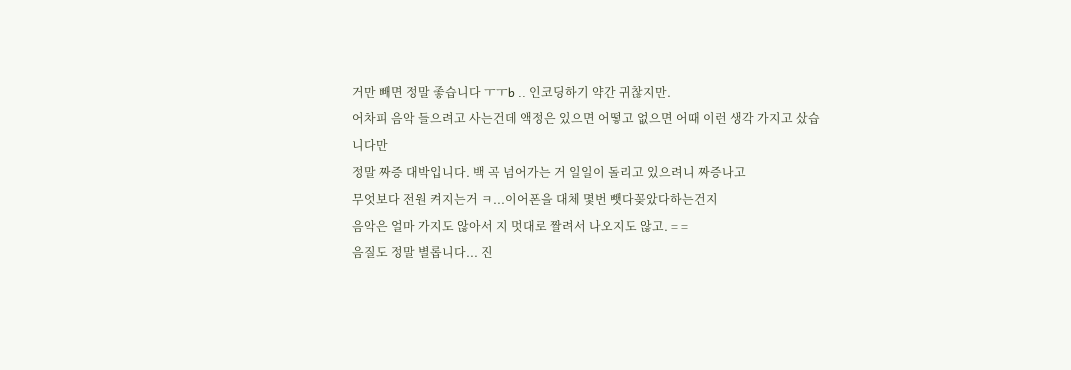거만 빼면 정말 좋습니다 ㅜㅜb .. 인코딩하기 약간 귀찮지만.
어차피 음악 들으려고 사는건데 액정은 있으면 어떻고 없으면 어때 이런 생각 가지고 샀습니다만
정말 짜증 대박입니다. 백 곡 넘어가는 거 일일이 돌리고 있으려니 짜증나고
무엇보다 전원 켜지는거 ㅋ...이어폰을 대체 몇번 뺏다꽂았다하는건지
음악은 얼마 가지도 않아서 지 멋대로 짤려서 나오지도 않고. = =
음질도 정말 별롭니다... 진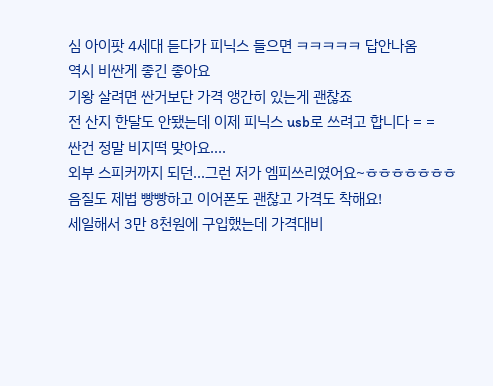심 아이팟 4세대 듣다가 피닉스 들으면 ㅋㅋㅋㅋㅋ 답안나옴
역시 비싼게 좋긴 좋아요
기왕 살려면 싼거보단 가격 앵간히 있는게 괜찮죠
전 산지 한달도 안됐는데 이제 피닉스 usb로 쓰려고 합니다 = =
싼건 정말 비지떡 맞아요....
외부 스피커까지 되던...그런 저가 엠피쓰리였어요~ㅎㅎㅎㅎㅎㅎㅎ
음질도 제법 빵빵하고 이어폰도 괜찮고 가격도 착해요!
세일해서 3만 8천원에 구입했는데 가격대비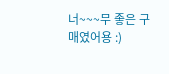너~~~무 좋은 구매였어용 :)